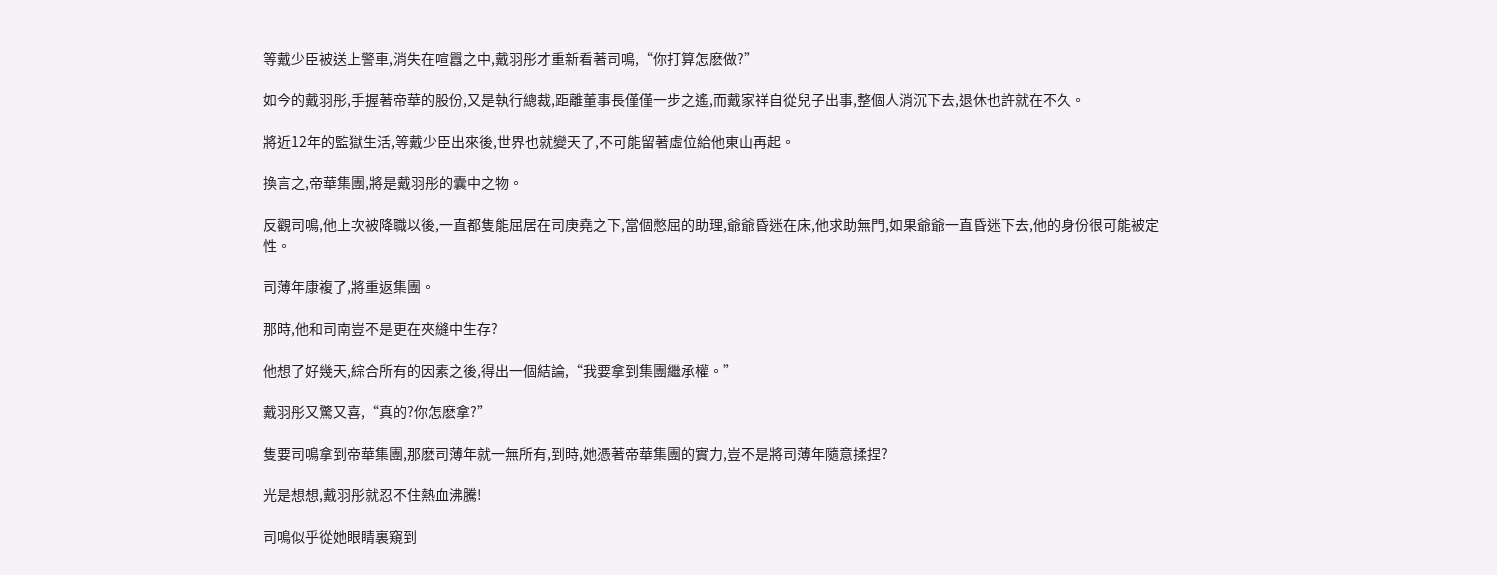等戴少臣被送上警車,消失在喧囂之中,戴羽彤才重新看著司鳴,“你打算怎麽做?”

如今的戴羽彤,手握著帝華的股份,又是執行總裁,距離董事長僅僅一步之遙,而戴家祥自從兒子出事,整個人消沉下去,退休也許就在不久。

將近12年的監獄生活,等戴少臣出來後,世界也就變天了,不可能留著虛位給他東山再起。

換言之,帝華集團,將是戴羽彤的囊中之物。

反觀司鳴,他上次被降職以後,一直都隻能屈居在司庚堯之下,當個憋屈的助理,爺爺昏迷在床,他求助無門,如果爺爺一直昏迷下去,他的身份很可能被定性。

司薄年康複了,將重返集團。

那時,他和司南豈不是更在夾縫中生存?

他想了好幾天,綜合所有的因素之後,得出一個結論,“我要拿到集團繼承權。”

戴羽彤又驚又喜,“真的?你怎麽拿?”

隻要司鳴拿到帝華集團,那麽司薄年就一無所有,到時,她憑著帝華集團的實力,豈不是將司薄年隨意揉捏?

光是想想,戴羽彤就忍不住熱血沸騰!

司鳴似乎從她眼睛裏窺到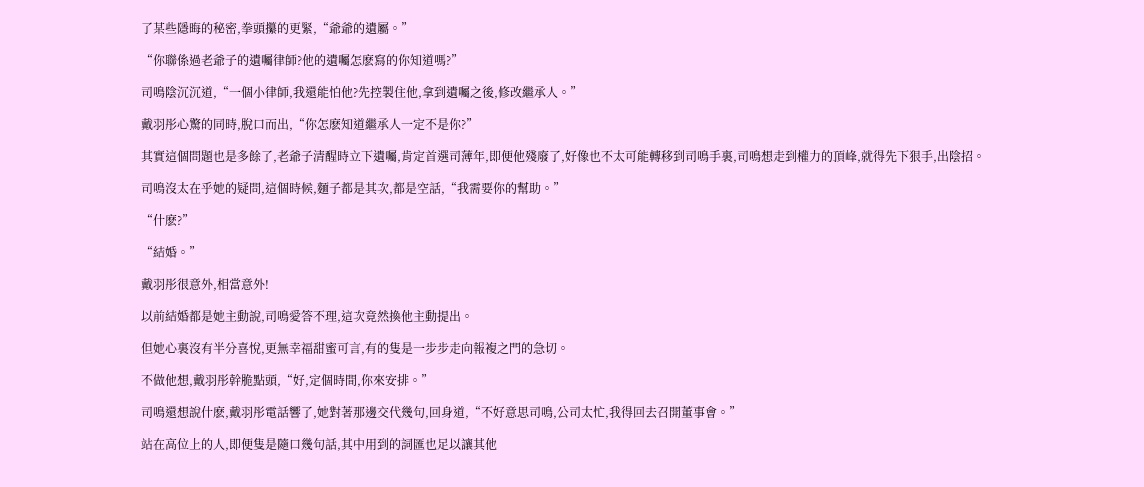了某些隱晦的秘密,拳頭攥的更緊,“爺爺的遺屬。”

“你聯係過老爺子的遺囑律師?他的遺囑怎麽寫的你知道嗎?”

司鳴陰沉沉道,“一個小律師,我還能怕他?先控製住他,拿到遺囑之後,修改繼承人。”

戴羽彤心驚的同時,脫口而出,“你怎麽知道繼承人一定不是你?”

其實這個問題也是多餘了,老爺子清醒時立下遺囑,肯定首選司薄年,即便他殘廢了,好像也不太可能轉移到司鳴手裏,司鳴想走到權力的頂峰,就得先下狠手,出陰招。

司鳴沒太在乎她的疑問,這個時候,麵子都是其次,都是空話,“我需要你的幫助。”

“什麽?”

“結婚。”

戴羽彤很意外,相當意外!

以前結婚都是她主動說,司鳴愛答不理,這次竟然換他主動提出。

但她心裏沒有半分喜悅,更無幸福甜蜜可言,有的隻是一步步走向報複之門的急切。

不做他想,戴羽彤幹脆點頭,“好,定個時間,你來安排。”

司鳴還想說什麽,戴羽彤電話響了,她對著那邊交代幾句,回身道,“不好意思司鳴,公司太忙,我得回去召開董事會。”

站在高位上的人,即便隻是隨口幾句話,其中用到的詞匯也足以讓其他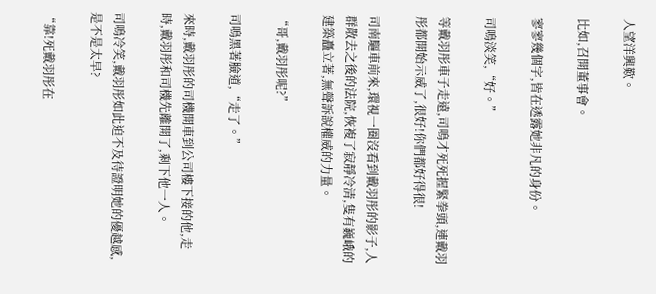人望洋興歎。

比如,召開董事會。

寥寥幾個字,皆在透露她非凡的身份。

司鳴淡笑,“好。”

等戴羽彤車子走遠,司鳴才死死握緊拳頭,連戴羽彤都開始示威了,很好!你們都好得很!

司南驅車前來,環視一圈沒看到戴羽彤的影子,人群散去之後的法院,恢複了寂靜冷清,隻有巍峨的建築矗立著,無聲訴說權威的力量。

“哥,戴羽彤呢?”

司鳴黑著臉道,“走了。”

來時,戴羽彤的司機開車到公司樓下接的他,走時,戴羽彤和司機先離開了,剩下他一人。

司鳴冷笑,戴羽彤如此迫不及待證明她的優越感,是不是太早?

“靠!死戴羽彤在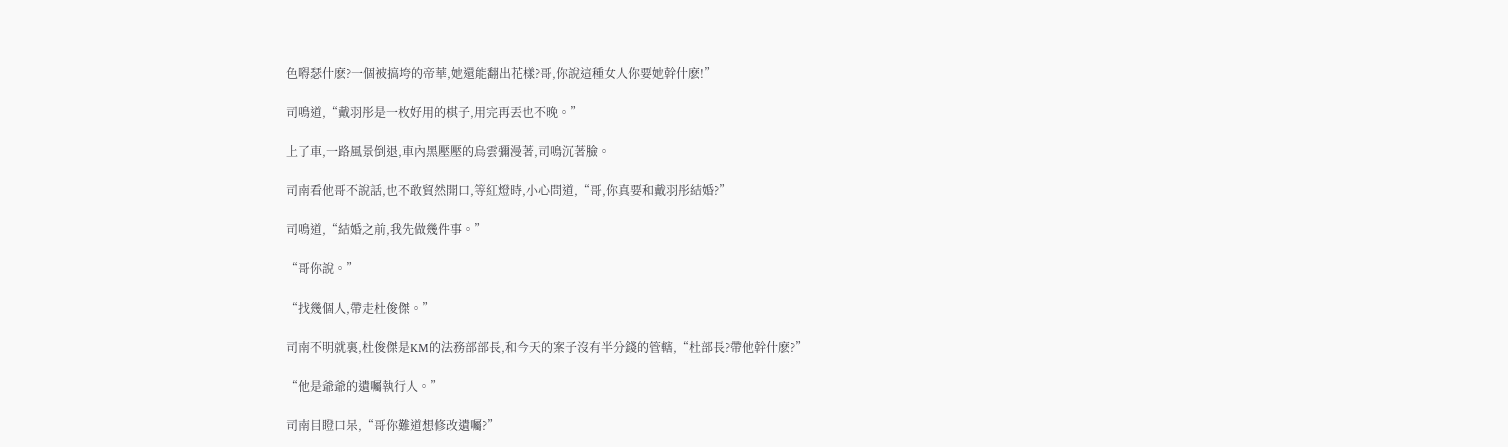色嘚瑟什麽?一個被搞垮的帝華,她還能翻出花樣?哥,你說這種女人你要她幹什麽!”

司鳴道,“戴羽彤是一枚好用的棋子,用完再丟也不晚。”

上了車,一路風景倒退,車內黑壓壓的烏雲彌漫著,司鳴沉著臉。

司南看他哥不說話,也不敢貿然開口,等紅燈時,小心問道,“哥,你真要和戴羽彤結婚?”

司鳴道,“結婚之前,我先做幾件事。”

“哥你說。”

“找幾個人,帶走杜俊傑。”

司南不明就裏,杜俊傑是KM的法務部部長,和今天的案子沒有半分錢的管轄,“杜部長?帶他幹什麽?”

“他是爺爺的遺囑執行人。”

司南目瞪口呆,“哥你難道想修改遺囑?”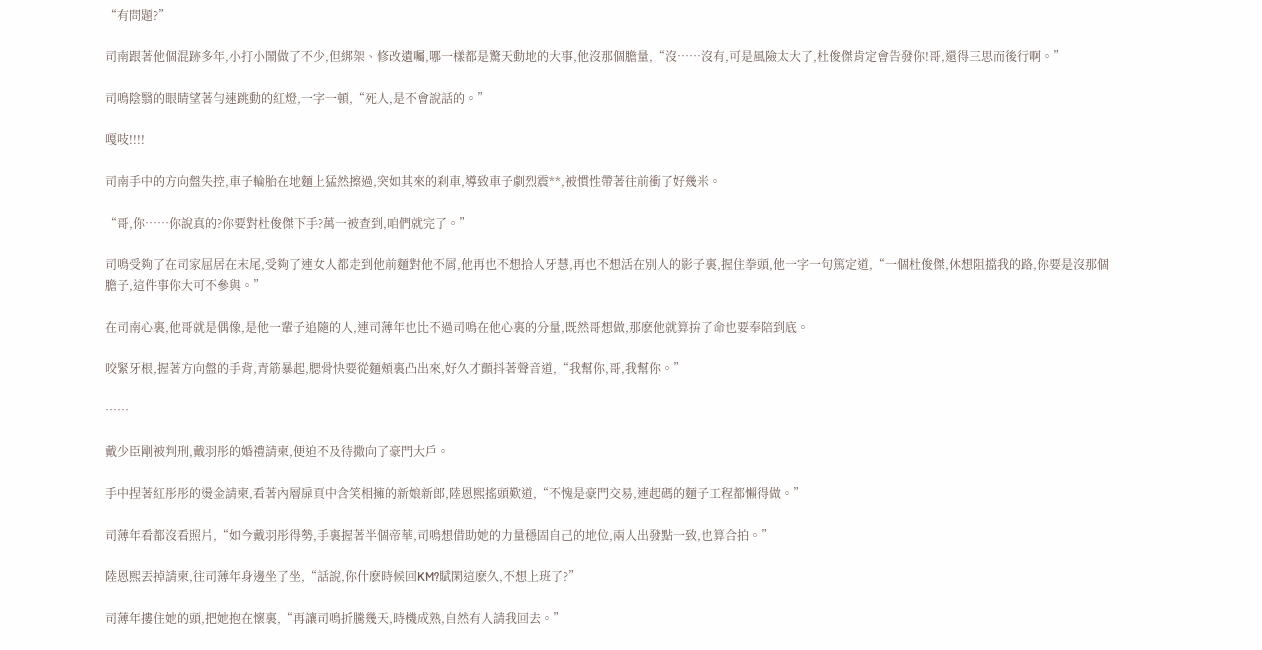“有問題?”

司南跟著他個混跡多年,小打小鬧做了不少,但綁架、修改遺囑,哪一樣都是驚天動地的大事,他沒那個膽量,“沒……沒有,可是風險太大了,杜俊傑肯定會告發你!哥,還得三思而後行啊。”

司鳴陰翳的眼睛望著勻速跳動的紅燈,一字一頓,“死人,是不會說話的。”

嘎吱!!!!

司南手中的方向盤失控,車子輪胎在地麵上猛然擦過,突如其來的刹車,導致車子劇烈震**,被慣性帶著往前衝了好幾米。

“哥,你……你說真的?你要對杜俊傑下手?萬一被查到,咱們就完了。”

司鳴受夠了在司家屈居在末尾,受夠了連女人都走到他前麵對他不屑,他再也不想拾人牙慧,再也不想活在別人的影子裏,握住拳頭,他一字一句篤定道,“一個杜俊傑,休想阻擋我的路,你要是沒那個膽子,這件事你大可不參與。”

在司南心裏,他哥就是偶像,是他一輩子追隨的人,連司薄年也比不過司鳴在他心裏的分量,既然哥想做,那麽他就算拚了命也要奉陪到底。

咬緊牙根,握著方向盤的手背,青筋暴起,腮骨快要從麵頰裏凸出來,好久才顫抖著聲音道,“我幫你,哥,我幫你。”

……

戴少臣剛被判刑,戴羽彤的婚禮請柬,便迫不及待撒向了豪門大戶。

手中捏著紅彤彤的燙金請柬,看著內層扉頁中含笑相擁的新娘新郎,陸恩熙搖頭歎道,“不愧是豪門交易,連起碼的麵子工程都懶得做。”

司薄年看都沒看照片,“如今戴羽彤得勢,手裏握著半個帝華,司鳴想借助她的力量穩固自己的地位,兩人出發點一致,也算合拍。”

陸恩熙丟掉請柬,往司薄年身邊坐了坐,“話說,你什麽時候回KM?賦閑這麽久,不想上班了?”

司薄年摟住她的頭,把她抱在懷裏,“再讓司鳴折騰幾天,時機成熟,自然有人請我回去。”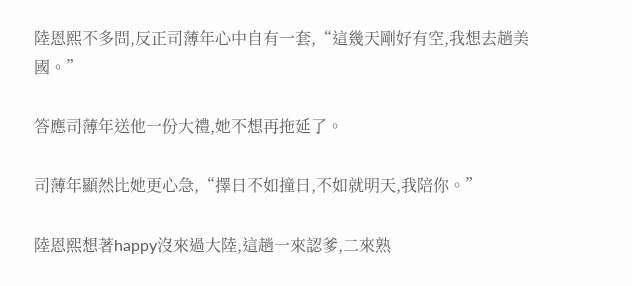陸恩熙不多問,反正司薄年心中自有一套,“這幾天剛好有空,我想去趟美國。”

答應司薄年送他一份大禮,她不想再拖延了。

司薄年顯然比她更心急,“擇日不如撞日,不如就明天,我陪你。”

陸恩熙想著happy沒來過大陸,這趟一來認爹,二來熟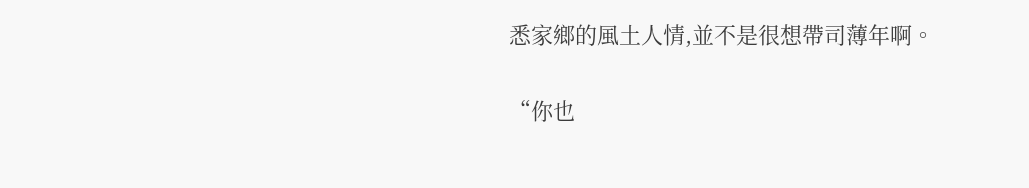悉家鄉的風土人情,並不是很想帶司薄年啊。

“你也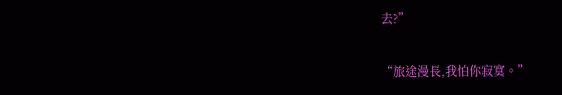去?”

“旅途漫長,我怕你寂寞。”